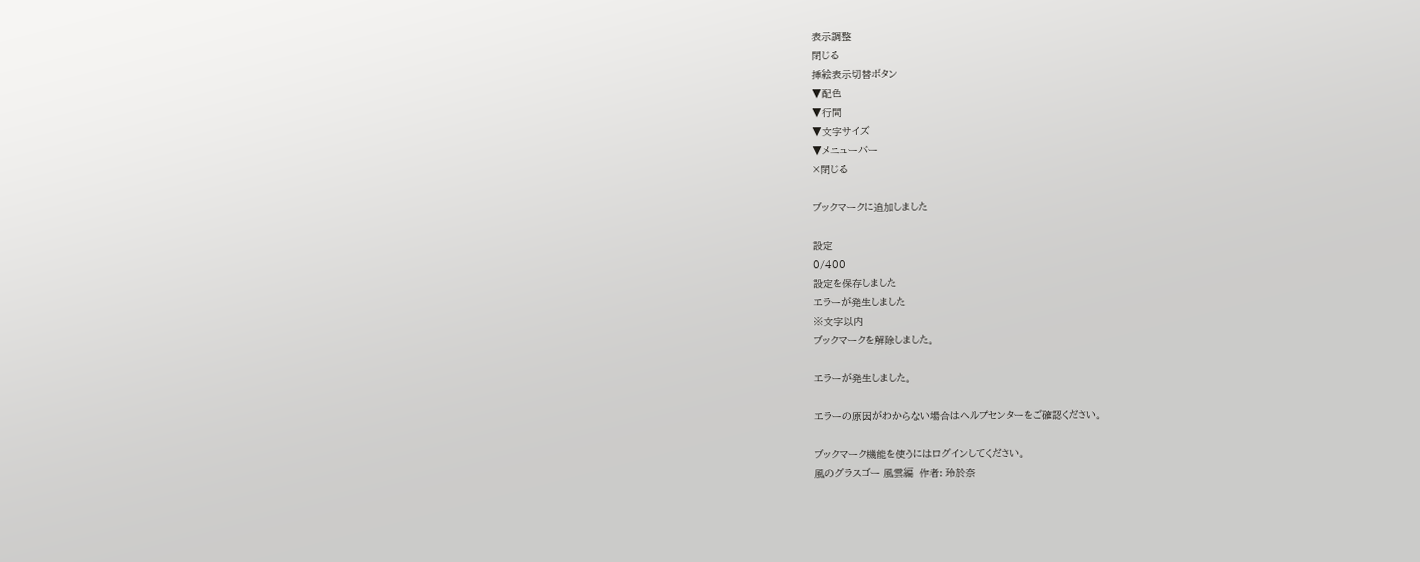表示調整
閉じる
挿絵表示切替ボタン
▼配色
▼行間
▼文字サイズ
▼メニューバー
×閉じる

ブックマークに追加しました

設定
0/400
設定を保存しました
エラーが発生しました
※文字以内
ブックマークを解除しました。

エラーが発生しました。

エラーの原因がわからない場合はヘルプセンターをご確認ください。

ブックマーク機能を使うにはログインしてください。
風のグラスゴー 風雲編  作者: 玲於奈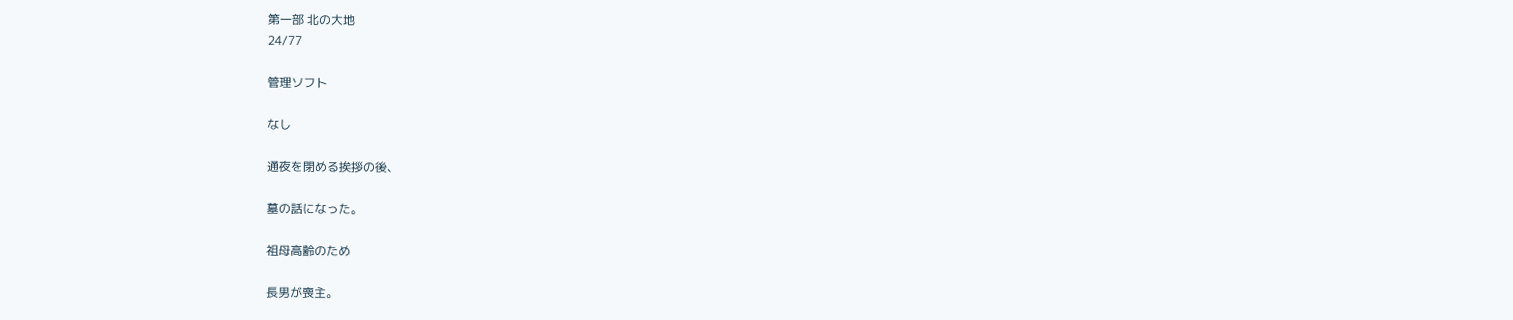第一部 北の大地
24/77

管理ソフト

なし

通夜を閉める挨拶の後、

墓の話になった。

祖母高齢のため

長男が喪主。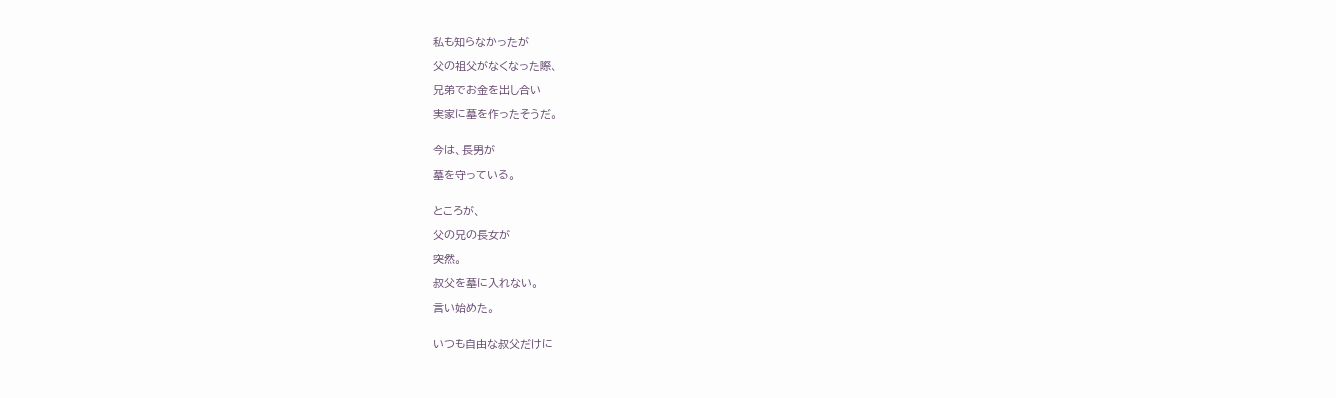私も知らなかったが

父の祖父がなくなった際、

兄弟でお金を出し合い

実家に墓を作ったそうだ。


今は、長男が

墓を守っている。


ところが、

父の兄の長女が

突然。

叔父を墓に入れない。

言い始めた。


いつも自由な叔父だけに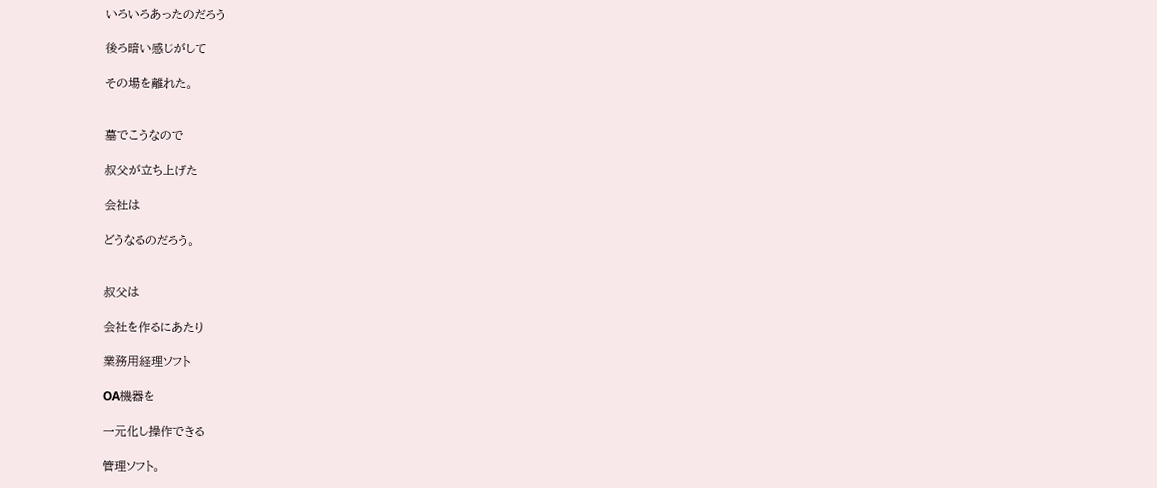いろいろあったのだろう

後ろ暗い感じがして

その場を離れた。


墓でこうなので

叔父が立ち上げた

会社は

どうなるのだろう。


叔父は

会社を作るにあたり

業務用経理ソフト

OA機器を

一元化し操作できる

管理ソフト。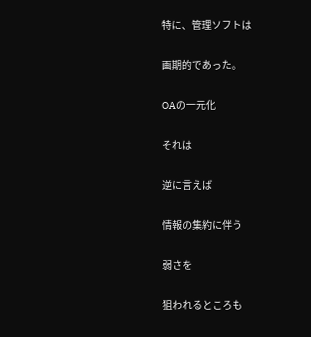特に、管理ソフトは

画期的であった。

OAの一元化

それは

逆に言えば

情報の集約に伴う

弱さを

狙われるところも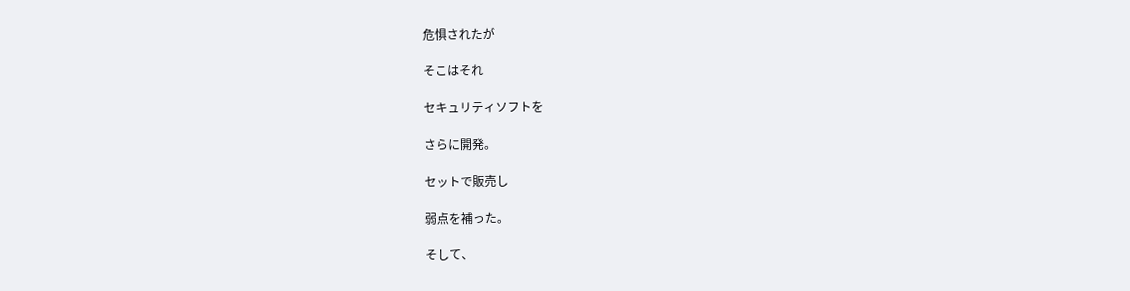危惧されたが

そこはそれ

セキュリティソフトを

さらに開発。

セットで販売し

弱点を補った。

そして、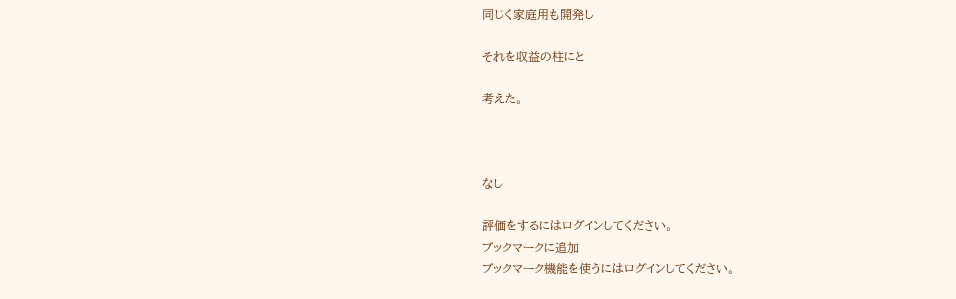同じく家庭用も開発し

それを収益の柱にと

考えた。



なし

評価をするにはログインしてください。
ブックマークに追加
ブックマーク機能を使うにはログインしてください。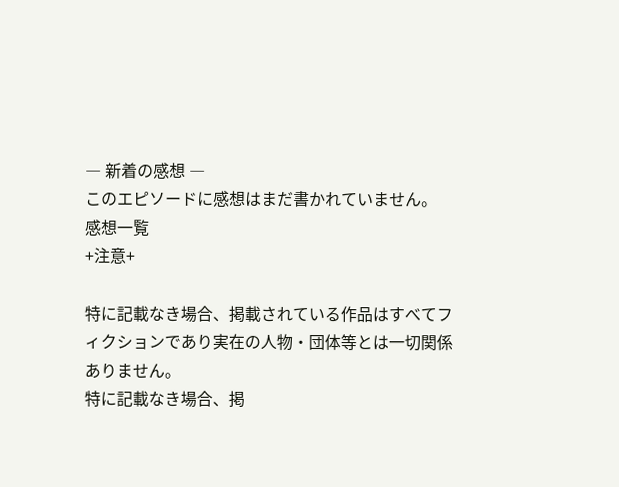― 新着の感想 ―
このエピソードに感想はまだ書かれていません。
感想一覧
+注意+

特に記載なき場合、掲載されている作品はすべてフィクションであり実在の人物・団体等とは一切関係ありません。
特に記載なき場合、掲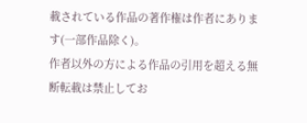載されている作品の著作権は作者にあります(一部作品除く)。
作者以外の方による作品の引用を超える無断転載は禁止してお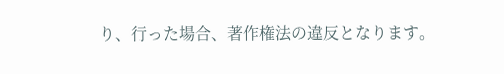り、行った場合、著作権法の違反となります。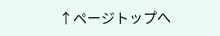↑ページトップへ